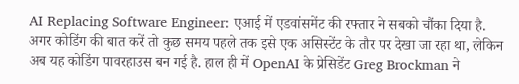AI Replacing Software Engineer: एआई में एडवांसमेंट की रफ्तार ने सबको चौंका दिया है. अगर कोडिंग की बात करें तो कुछ समय पहले तक इसे एक असिस्टेंट के तौर पर देखा जा रहा था, लेकिन अब यह कोडिंग पावरहाउस बन गई है. हाल ही में OpenAI के प्रेसिडेंट Greg Brockman ने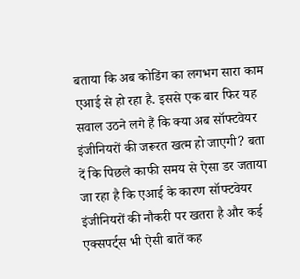बताया कि अब कोडिंग का लगभग सारा काम एआई से हो रहा है. इससे एक बार फिर यह सवाल उठने लगे हैं कि क्या अब सॉफ्टवेयर इंजीनियरों की जरूरत खत्म हो जाएगी? बता दें कि पिछले काफी समय से ऐसा डर जताया जा रहा है कि एआई के कारण सॉफ्टवेयर इंजीनियरों की नौकरी पर खतरा है और कई एक्सपर्ट्स भी ऐसी बातें कह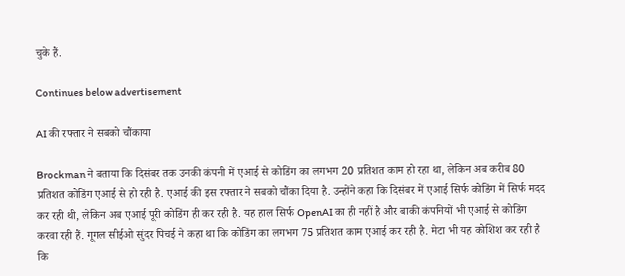चुके हैं.

Continues below advertisement

AI की रफ्तार ने सबको चौंकाया

Brockman ने बताया कि दिसंबर तक उनकी कंपनी में एआई से कोडिंग का लगभग 20 प्रतिशत काम हो रहा था, लेकिन अब करीब 80 प्रतिशत कोडिंग एआई से हो रही है. एआई की इस रफ्तार ने सबको चौंका दिया है. उन्होंने कहा कि दिसंबर में एआई सिर्फ कोडिंग में सिर्फ मदद कर रही थी, लेकिन अब एआई पूरी कोडिंग ही कर रही है. यह हाल सिर्फ OpenAI का ही नहीं है और बाकी कंपनियों भी एआई से कोडिंग करवा रही हैं. गूगल सीईओ सुंदर पिचई ने कहा था कि कोडिंग का लगभग 75 प्रतिशत काम एआई कर रही है. मेटा भी यह कोशिश कर रही है कि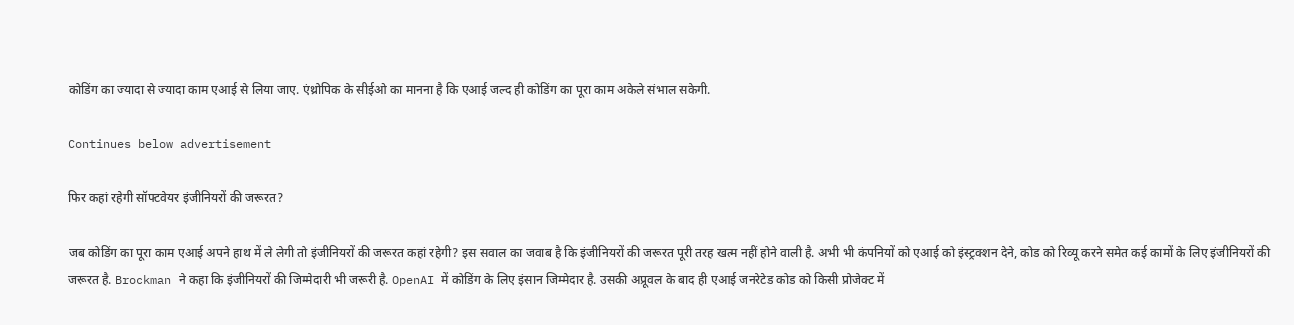कोडिंग का ज्यादा से ज्यादा काम एआई से लिया जाए. एंथ्रोपिक के सीईओ का मानना है कि एआई जल्द ही कोडिंग का पूरा काम अकेले संभाल सकेगी.

Continues below advertisement

फिर कहां रहेगी सॉफ्टवेयर इंजीनियरों की जरूरत?

जब कोडिंग का पूरा काम एआई अपने हाथ में ले लेगी तो इंजीनियरों की जरूरत कहां रहेगी? इस सवाल का जवाब है कि इंजीनियरों की जरूरत पूरी तरह खत्म नहीं होने वाली है. अभी भी कंपनियों को एआई को इंस्ट्रक्शन देने, कोड को रिव्यू करने समेत कई कामों के लिए इंजीनियरों की जरूरत है. Brockman ने कहा कि इंजीनियरों की जिम्मेदारी भी जरूरी है. OpenAI में कोडिंग के लिए इंसान जिम्मेदार है. उसकी अप्रूवल के बाद ही एआई जनरेटेड कोड को किसी प्रोजेक्ट में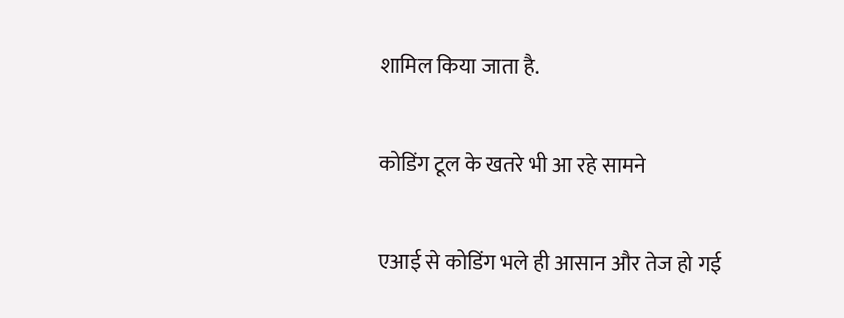शामिल किया जाता है.

कोडिंग टूल के खतरे भी आ रहे सामने

एआई से कोडिंग भले ही आसान और तेज हो गई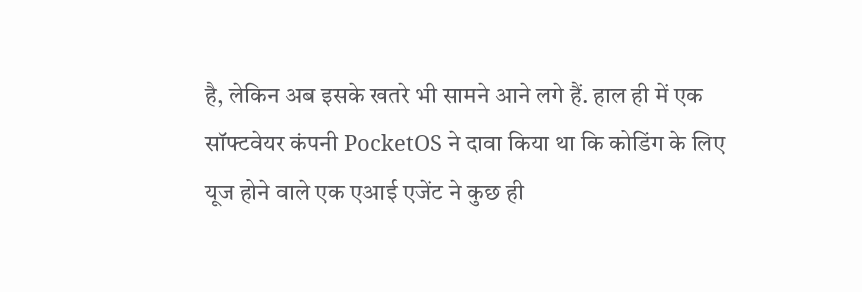है, लेकिन अब इसके खतरे भी सामने आने लगे हैं. हाल ही में एक सॉफ्टवेयर कंपनी PocketOS ने दावा किया था कि कोडिंग के लिए यूज होने वाले एक एआई एजेंट ने कुछ ही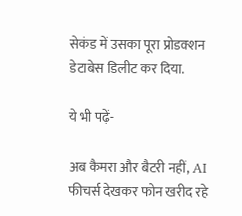सेकंड में उसका पूरा प्रोडक्शन डेटाबेस डिलीट कर दिया.

ये भी पढ़ें-

अब कैमरा और बैटरी नहीं, AI फीचर्स देखकर फोन खरीद रहे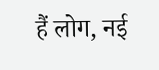हैं लोग, नई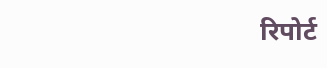रिपोर्ट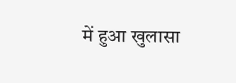में हुआ खुलासा